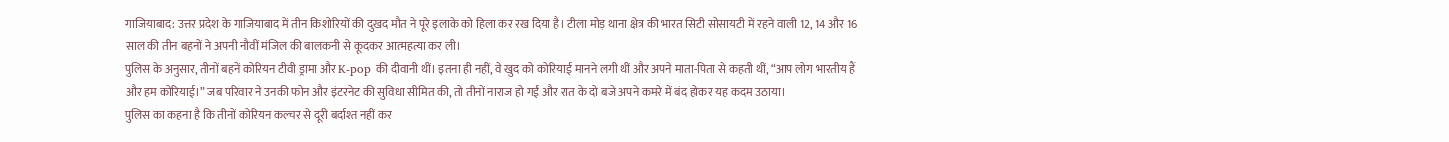गाजियाबाद: उत्तर प्रदेश के गाजियाबाद में तीन किशोरियों की दुखद मौत ने पूरे इलाके को हिला कर रख दिया है। टीला मोड़ थाना क्षेत्र की भारत सिटी सोसायटी में रहने वाली 12, 14 और 16 साल की तीन बहनों ने अपनी नौवीं मंजिल की बालकनी से कूदकर आत्महत्या कर ली।
पुलिस के अनुसार, तीनों बहनें कोरियन टीवी ड्रामा और K-pop की दीवानी थीं। इतना ही नहीं, वे खुद को कोरियाई मानने लगी थीं और अपने माता-पिता से कहती थीं, “आप लोग भारतीय हैं और हम कोरियाई।” जब परिवार ने उनकी फोन और इंटरनेट की सुविधा सीमित की, तो तीनों नाराज हो गईं और रात के दो बजे अपने कमरे में बंद होकर यह कदम उठाया।
पुलिस का कहना है कि तीनों कोरियन कल्चर से दूरी बर्दाश्त नहीं कर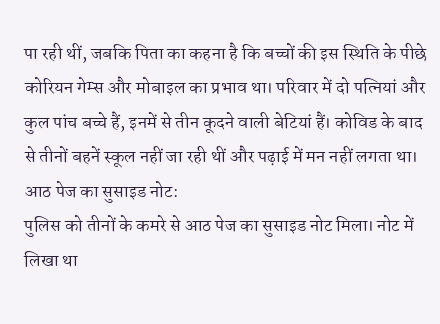पा रही थीं, जबकि पिता का कहना है कि बच्चों की इस स्थिति के पीछे कोरियन गेम्स और मोबाइल का प्रभाव था। परिवार में दो पत्नियां और कुल पांच बच्चे हैं, इनमें से तीन कूदने वाली बेटियां हैं। कोविड के बाद से तीनों बहनें स्कूल नहीं जा रही थीं और पढ़ाई में मन नहीं लगता था।
आठ पेज का सुसाइड नोट:
पुलिस को तीनों के कमरे से आठ पेज का सुसाइड नोट मिला। नोट में लिखा था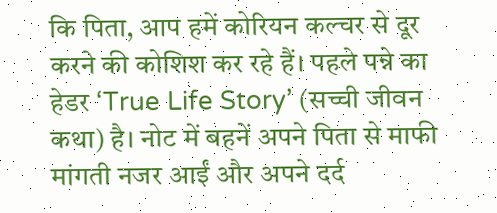कि पिता, आप हमें कोरियन कल्चर से दूर करने की कोशिश कर रहे हैं। पहले पन्ने का हेडर ‘True Life Story’ (सच्ची जीवन कथा) है। नोट में बहनें अपने पिता से माफी मांगती नजर आईं और अपने दर्द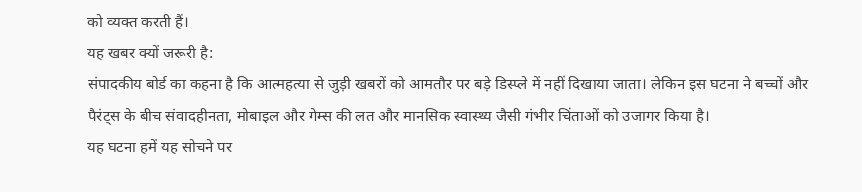को व्यक्त करती हैं।
यह खबर क्यों जरूरी है:
संपादकीय बोर्ड का कहना है कि आत्महत्या से जुड़ी खबरों को आमतौर पर बड़े डिस्प्ले में नहीं दिखाया जाता। लेकिन इस घटना ने बच्चों और पैरंट्स के बीच संवादहीनता, मोबाइल और गेम्स की लत और मानसिक स्वास्थ्य जैसी गंभीर चिंताओं को उजागर किया है।
यह घटना हमें यह सोचने पर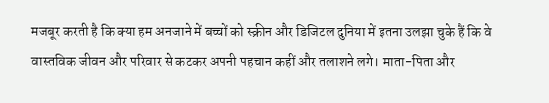मजबूर करती है कि क्या हम अनजाने में बच्चों को स्क्रीन और डिजिटल दुनिया में इतना उलझा चुके हैं कि वे वास्तविक जीवन और परिवार से कटकर अपनी पहचान कहीं और तलाशने लगे। माता-पिता और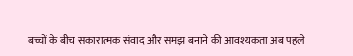बच्चों के बीच सकारात्मक संवाद और समझ बनाने की आवश्यकता अब पहले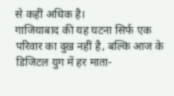से कहीं अधिक है।
गाजियाबाद की यह घटना सिर्फ एक परिवार का दुख नहीं है, बल्कि आज के डिजिटल युग में हर माता-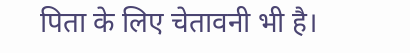पिता के लिए चेतावनी भी है।